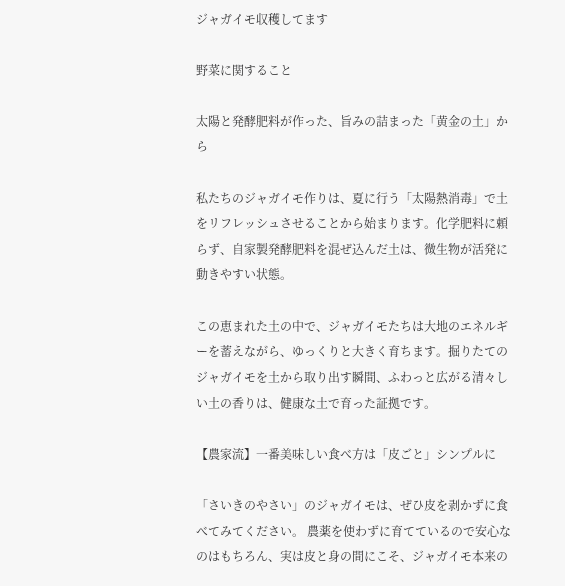ジャガイモ収穫してます

野菜に関すること

太陽と発酵肥料が作った、旨みの詰まった「黄金の土」から

私たちのジャガイモ作りは、夏に行う「太陽熱消毒」で土をリフレッシュさせることから始まります。化学肥料に頼らず、自家製発酵肥料を混ぜ込んだ土は、微生物が活発に動きやすい状態。

この恵まれた土の中で、ジャガイモたちは大地のエネルギーを蓄えながら、ゆっくりと大きく育ちます。掘りたてのジャガイモを土から取り出す瞬間、ふわっと広がる清々しい土の香りは、健康な土で育った証拠です。

【農家流】一番美味しい食べ方は「皮ごと」シンプルに

「さいきのやさい」のジャガイモは、ぜひ皮を剥かずに食べてみてください。 農薬を使わずに育てているので安心なのはもちろん、実は皮と身の間にこそ、ジャガイモ本来の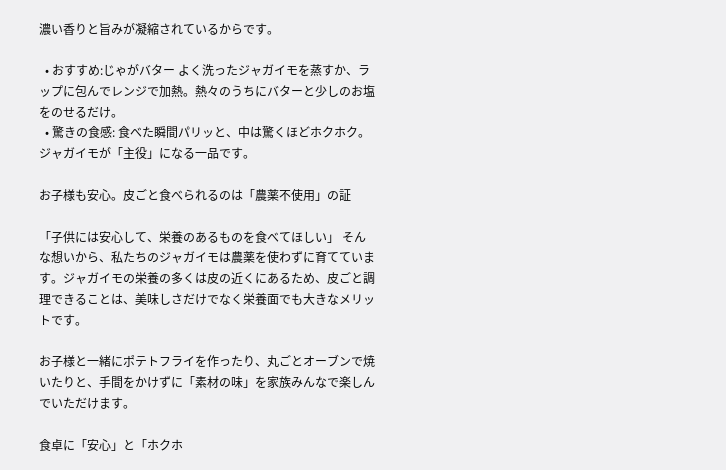濃い香りと旨みが凝縮されているからです。

  • おすすめ:じゃがバター よく洗ったジャガイモを蒸すか、ラップに包んでレンジで加熱。熱々のうちにバターと少しのお塩をのせるだけ。
  • 驚きの食感: 食べた瞬間パリッと、中は驚くほどホクホク。ジャガイモが「主役」になる一品です。

お子様も安心。皮ごと食べられるのは「農薬不使用」の証

「子供には安心して、栄養のあるものを食べてほしい」 そんな想いから、私たちのジャガイモは農薬を使わずに育てています。ジャガイモの栄養の多くは皮の近くにあるため、皮ごと調理できることは、美味しさだけでなく栄養面でも大きなメリットです。

お子様と一緒にポテトフライを作ったり、丸ごとオーブンで焼いたりと、手間をかけずに「素材の味」を家族みんなで楽しんでいただけます。

食卓に「安心」と「ホクホ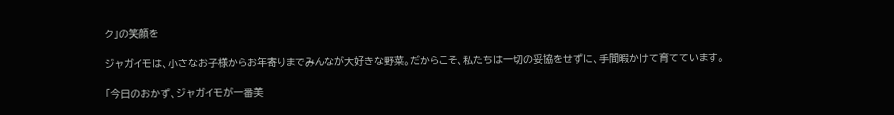ク」の笑顔を

ジャガイモは、小さなお子様からお年寄りまでみんなが大好きな野菜。だからこそ、私たちは一切の妥協をせずに、手間暇かけて育てています。

「今日のおかず、ジャガイモが一番美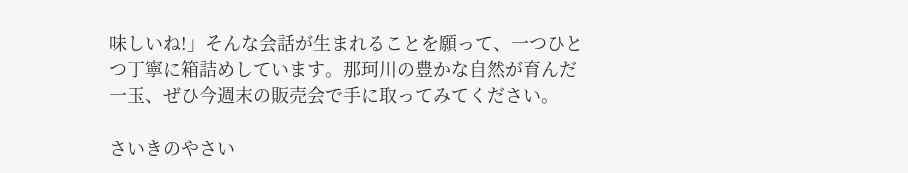味しいね!」そんな会話が生まれることを願って、一つひとつ丁寧に箱詰めしています。那珂川の豊かな自然が育んだ一玉、ぜひ今週末の販売会で手に取ってみてください。

さいきのやさい